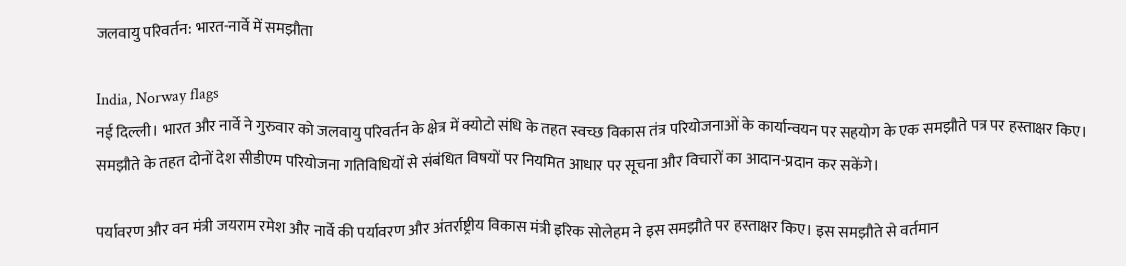जलवायु परिवर्तन: भारत-नार्वे में समझौता

India, Norway flags
नई दिल्ली। भारत और नार्वे ने गुरुवार को जलवायु परिवर्तन के क्षेत्र में क्योटो संधि के तहत स्वच्छ विकास तंत्र परियोजनाओं के कार्यान्वयन पर सहयोग के एक समझौते पत्र पर हस्ताक्षर किए। समझौते के तहत दोनों देश सीडीएम परियोजना गतिविधियों से संबंधित विषयों पर नियमित आधार पर सूचना और विचारों का आदान-प्रदान कर सकेंगे।

पर्यावरण और वन मंत्री जयराम रमेश और नार्वे की पर्यावरण और अंतर्राष्ट्रीय विकास मंत्री इरिक सोलेहम ने इस समझौते पर हस्ताक्षर किए। इस समझौते से वर्तमान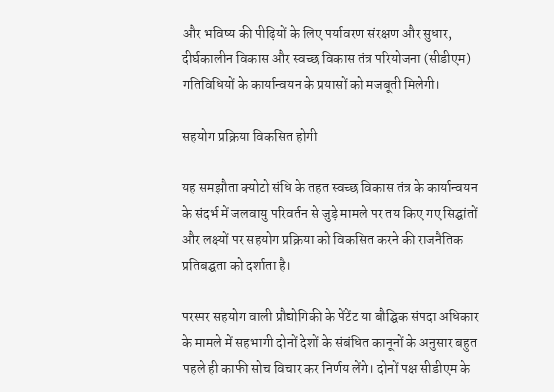और भविष्य की पीढ़ियों के लिए पर्यावरण संरक्षण और सुधार, दीर्घकालीन विकास और स्वच्छ विकास तंत्र परियोजना (सीडीएम) गतिविधियों के कार्यान्वयन के प्रयासों को मजबूती मिलेगी।

सहयोग प्रक्रिया विकसित होगी

यह समझौता क्योटो संधि के तहत स्वच्छ विकास तंत्र के कार्यान्वयन के संदर्भ में जलवायु परिवर्तन से जुड़े मामले पर तय किए गए सिद्घांतों और लक्ष्यों पर सहयोग प्रक्रिया को विकसित करने की राजनैतिक प्रतिबद्घता को दर्शाता है।

परस्पर सहयोग वाली प्रौद्योगिकी के पेंटेंट या बौद्घिक संपदा अधिकार के मामले में सहभागी दोनों देशों के संबंधित कानूनों के अनुसार बहुत पहले ही काफी सोच विचार कर निर्णय लेंगे। दोनों पक्ष सीडीएम के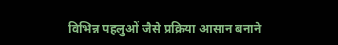विभिन्न पहलुओं जैसे प्रक्रिया आसान बनाने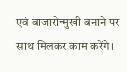एवं बाजारोन्मुखी बनाने पर साथ मिलकर काम करेंगे।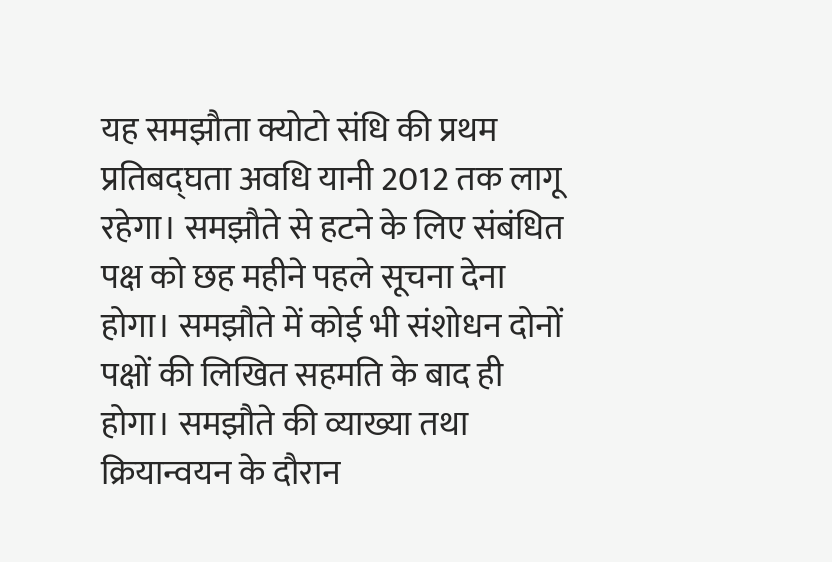यह समझौता क्योटो संधि की प्रथम प्रतिबद्घता अवधि यानी 2012 तक लागू रहेगा। समझौते से हटने के लिए संबंधित पक्ष को छह महीने पहले सूचना देना होगा। समझौते में कोई भी संशोधन दोनों पक्षों की लिखित सहमति के बाद ही होगा। समझौते की व्याख्या तथा क्रियान्वयन के दौरान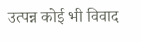उत्पन्न कोई भी विवाद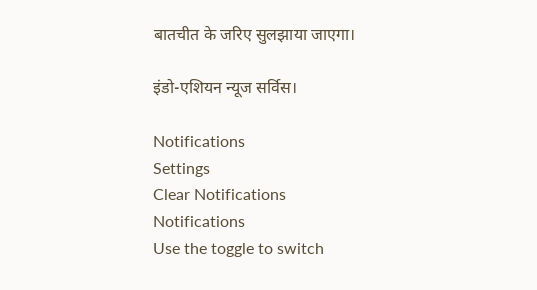बातचीत के जरिए सुलझाया जाएगा।

इंडो-एशियन न्यूज सर्विस।

Notifications
Settings
Clear Notifications
Notifications
Use the toggle to switch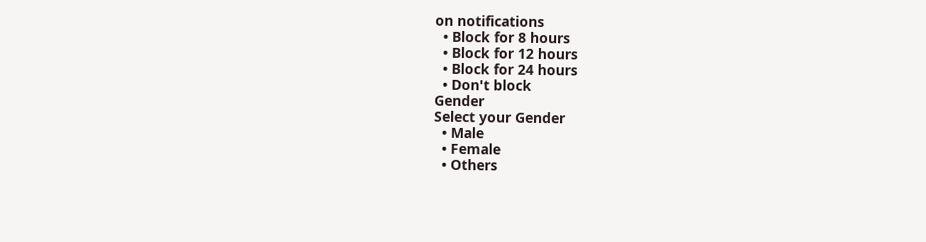on notifications
  • Block for 8 hours
  • Block for 12 hours
  • Block for 24 hours
  • Don't block
Gender
Select your Gender
  • Male
  • Female
  • Others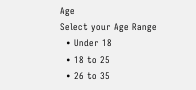Age
Select your Age Range
  • Under 18
  • 18 to 25
  • 26 to 35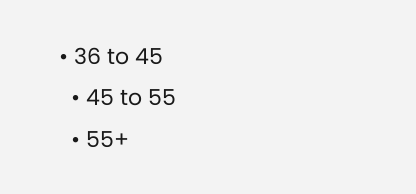• 36 to 45
  • 45 to 55
  • 55+